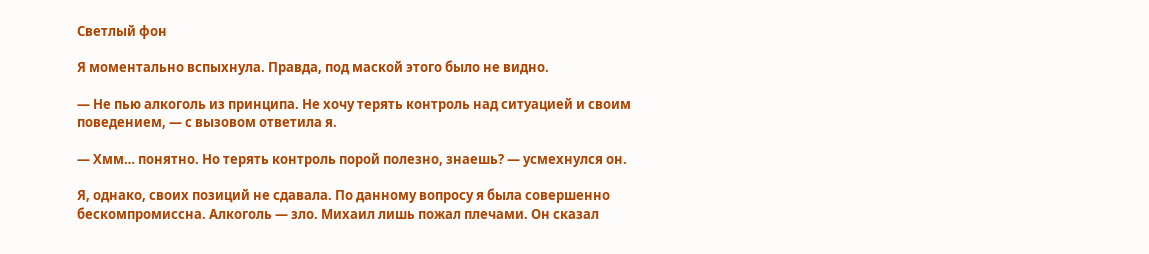Светлый фон

Я моментально вспыхнула. Правда, под маской этого было не видно.

— Не пью алкоголь из принципа. Не хочу терять контроль над ситуацией и своим поведением, — с вызовом ответила я.

— Хмм… понятно. Но терять контроль порой полезно, знаешь? — усмехнулся он.

Я, однако, своих позиций не сдавала. По данному вопросу я была совершенно бескомпромиссна. Алкоголь — зло. Михаил лишь пожал плечами. Он сказал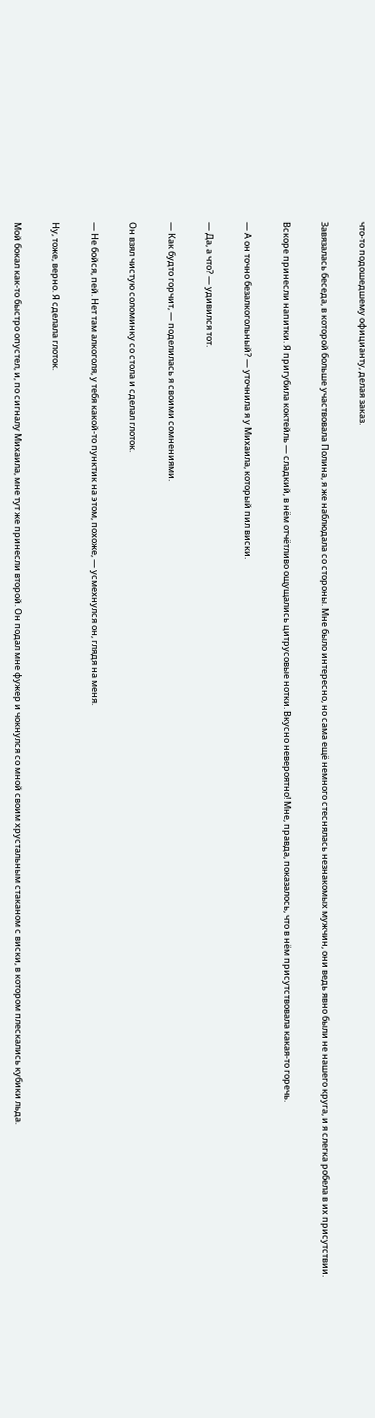что-то подошедшему официанту, делая заказ.

Завязалась беседа, в которой больше участвовала Полина, я же наблюдала со стороны. Мне было интересно, но сама ещё немного стеснялась незнакомых мужчин, они ведь явно были не нашего круга, и я слегка робела в их присутствии.

Вскоре принесли напитки. Я пригубила коктейль — сладкий, в нём отчётливо ощущались цитрусовые нотки. Вкусно невероятно! Мне, правда, показалось, что в нём присутствовала какая-то горечь.

— А он точно безалкогольный? — уточнила я у Михаила, который пил виски.

— Да, а что? — удивился тот.

— Как будто горчит, — поделилась я своими сомнениями.

Он взял чистую соломинку со стола и сделал глоток.

— Не бойся, пей. Нет там алкоголя, у тебя какой-то пунктик на этом, похоже, — усмехнулся он, глядя на меня.

Ну, тоже, верно. Я сделала глоток.

Мой бокал как-то быстро опустел, и, по сигналу Михаила, мне тут же принесли второй. Он подал мне фужер и чокнулся со мной своим хрустальным стаканом с виски, в котором плескались кубики льда.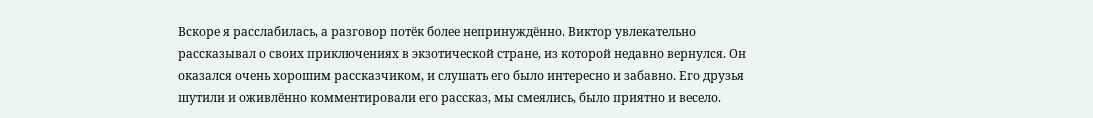Вскоре я расслабилась, а разговор потёк более непринуждённо. Виктор увлекательно рассказывал о своих приключениях в экзотической стране, из которой недавно вернулся. Он оказался очень хорошим рассказчиком, и слушать его было интересно и забавно. Его друзья шутили и оживлённо комментировали его рассказ, мы смеялись, было приятно и весело.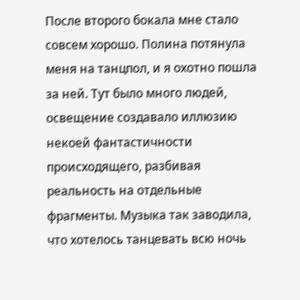После второго бокала мне стало совсем хорошо. Полина потянула меня на танцпол, и я охотно пошла за ней. Тут было много людей, освещение создавало иллюзию некоей фантастичности происходящего, разбивая реальность на отдельные фрагменты. Музыка так заводила, что хотелось танцевать всю ночь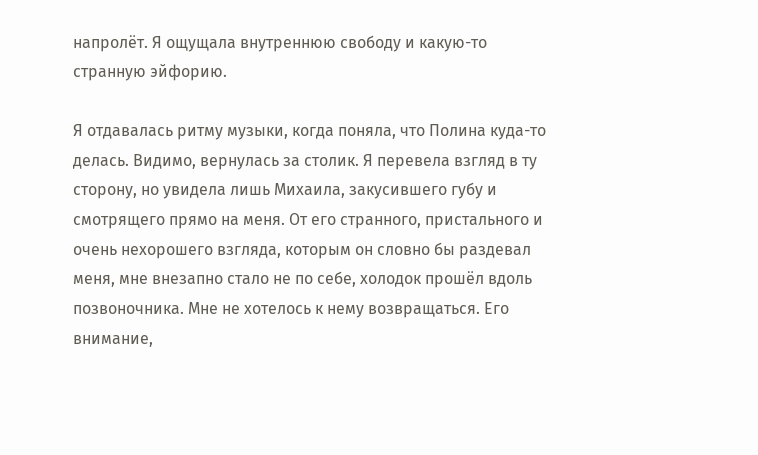напролёт. Я ощущала внутреннюю свободу и какую-то странную эйфорию.

Я отдавалась ритму музыки, когда поняла, что Полина куда-то делась. Видимо, вернулась за столик. Я перевела взгляд в ту сторону, но увидела лишь Михаила, закусившего губу и смотрящего прямо на меня. От его странного, пристального и очень нехорошего взгляда, которым он словно бы раздевал меня, мне внезапно стало не по себе, холодок прошёл вдоль позвоночника. Мне не хотелось к нему возвращаться. Его внимание,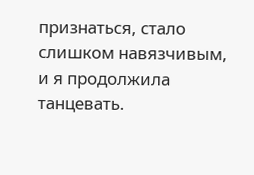признаться, стало слишком навязчивым, и я продолжила танцевать.